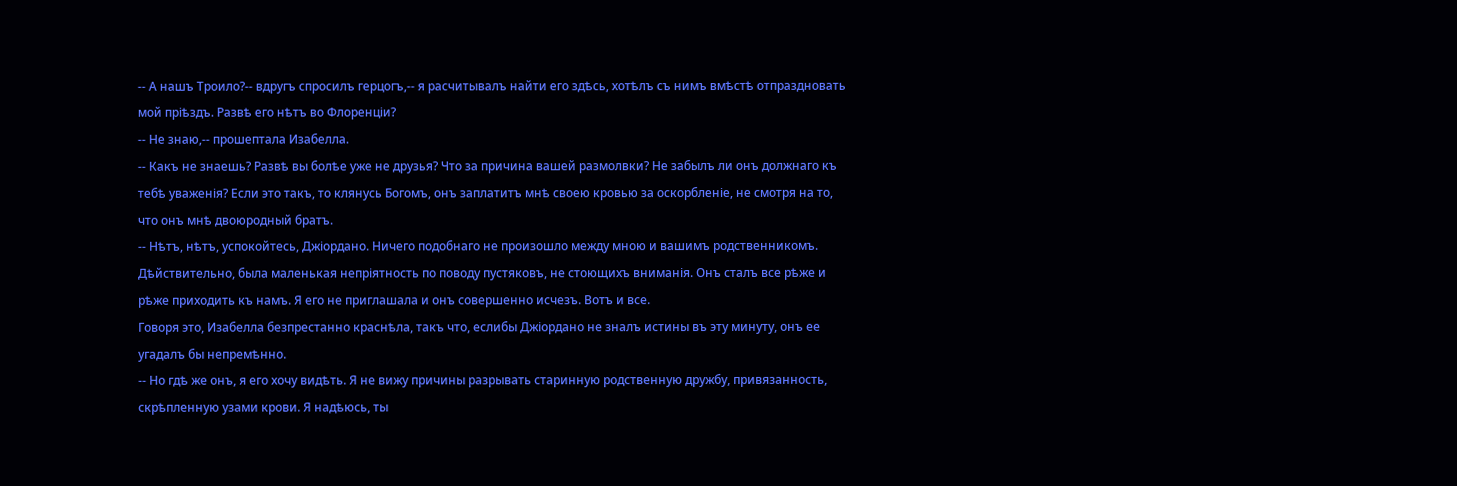-- А нашъ Троило?-- вдругъ спросилъ герцогъ,-- я расчитывалъ найти его здѣсь, хотѣлъ съ нимъ вмѣстѣ отпраздновать мой пріѣздъ. Развѣ его нѣтъ во Флоренціи?
-- Не знаю,-- прошептала Изабелла.
-- Какъ не знаешь? Развѣ вы болѣе уже не друзья? Что за причина вашей размолвки? Не забылъ ли онъ должнаго къ тебѣ уваженія? Если это такъ, то клянусь Богомъ, онъ заплатитъ мнѣ своею кровью за оскорбленіе, не смотря на то, что онъ мнѣ двоюродный братъ.
-- Нѣтъ, нѣтъ, успокойтесь, Джіордано. Ничего подобнаго не произошло между мною и вашимъ родственникомъ. Дѣйствительно, была маленькая непріятность по поводу пустяковъ, не стоющихъ вниманія. Онъ сталъ все рѣже и рѣже приходить къ намъ. Я его не приглашала и онъ совершенно исчезъ. Вотъ и все.
Говоря это, Изабелла безпрестанно краснѣла, такъ что, еслибы Джіордано не зналъ истины въ эту минуту, онъ ее угадалъ бы непремѣнно.
-- Но гдѣ же онъ, я его хочу видѣть. Я не вижу причины разрывать старинную родственную дружбу, привязанность, скрѣпленную узами крови. Я надѣюсь, ты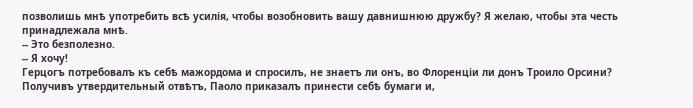позволишь мнѣ употребить всѣ усилія, чтобы возобновить вашу давнишнюю дружбу? Я желаю, чтобы эта честь принадлежала мнѣ.
-- Это безполезно.
-- Я хочу!
Герцогъ потребовалъ къ себѣ мажордома и спросилъ, не знаетъ ли онъ, во Флоренціи ли донъ Троило Орсини?
Получивъ утвердительный отвѣтъ, Паоло приказалъ принести себѣ бумаги и,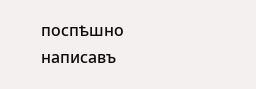поспѣшно написавъ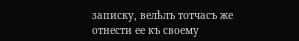записку, велѣлъ тотчасъ же отнести ее къ своему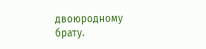двоюродному брату.